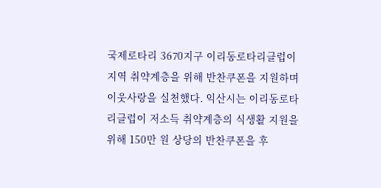국제로타리 3670지구 이리동로타리클럽이 지역 취약계층을 위해 반찬쿠폰을 지원하며 이웃사랑을 실천했다. 익산시는 이리동로타리클럽이 저소득 취약계층의 식생활 지원을 위해 150만 원 상당의 반찬쿠폰을 후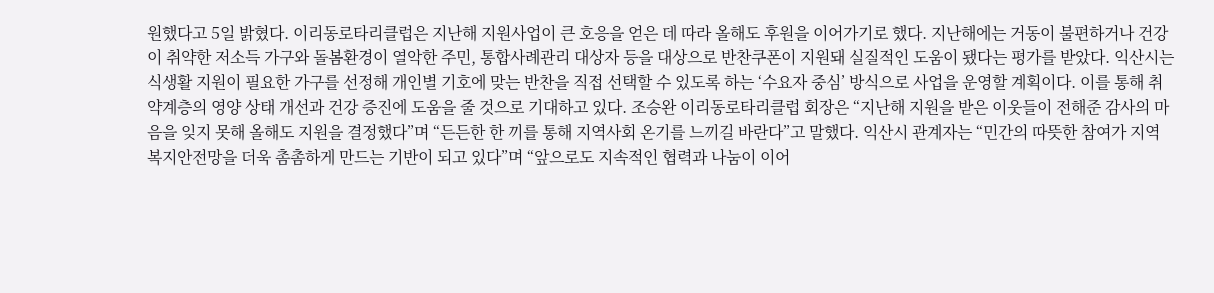원했다고 5일 밝혔다. 이리동로타리클럽은 지난해 지원사업이 큰 호응을 얻은 데 따라 올해도 후원을 이어가기로 했다. 지난해에는 거동이 불편하거나 건강이 취약한 저소득 가구와 돌봄환경이 열악한 주민, 통합사례관리 대상자 등을 대상으로 반찬쿠폰이 지원돼 실질적인 도움이 됐다는 평가를 받았다. 익산시는 식생활 지원이 필요한 가구를 선정해 개인별 기호에 맞는 반찬을 직접 선택할 수 있도록 하는 ‘수요자 중심’ 방식으로 사업을 운영할 계획이다. 이를 통해 취약계층의 영양 상태 개선과 건강 증진에 도움을 줄 것으로 기대하고 있다. 조승완 이리동로타리클럽 회장은 “지난해 지원을 받은 이웃들이 전해준 감사의 마음을 잊지 못해 올해도 지원을 결정했다”며 “든든한 한 끼를 통해 지역사회 온기를 느끼길 바란다”고 말했다. 익산시 관계자는 “민간의 따뜻한 참여가 지역 복지안전망을 더욱 촘촘하게 만드는 기반이 되고 있다”며 “앞으로도 지속적인 협력과 나눔이 이어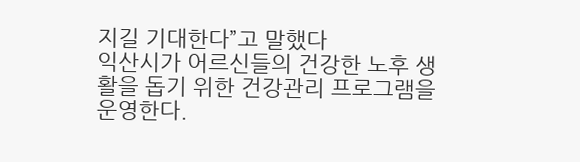지길 기대한다”고 말했다
익산시가 어르신들의 건강한 노후 생활을 돕기 위한 건강관리 프로그램을 운영한다.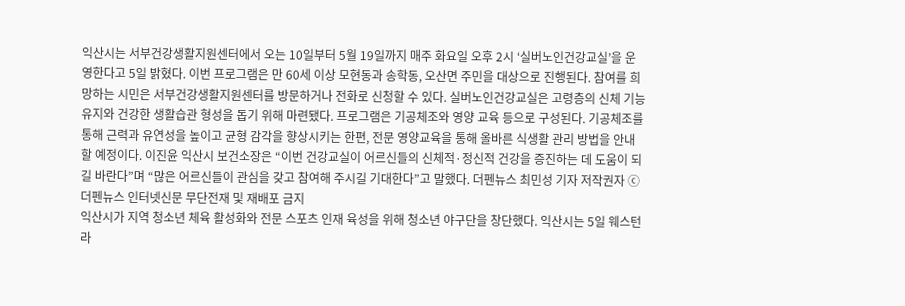익산시는 서부건강생활지원센터에서 오는 10일부터 5월 19일까지 매주 화요일 오후 2시 ‘실버노인건강교실’을 운영한다고 5일 밝혔다. 이번 프로그램은 만 60세 이상 모현동과 송학동, 오산면 주민을 대상으로 진행된다. 참여를 희망하는 시민은 서부건강생활지원센터를 방문하거나 전화로 신청할 수 있다. 실버노인건강교실은 고령층의 신체 기능 유지와 건강한 생활습관 형성을 돕기 위해 마련됐다. 프로그램은 기공체조와 영양 교육 등으로 구성된다. 기공체조를 통해 근력과 유연성을 높이고 균형 감각을 향상시키는 한편, 전문 영양교육을 통해 올바른 식생활 관리 방법을 안내할 예정이다. 이진윤 익산시 보건소장은 “이번 건강교실이 어르신들의 신체적·정신적 건강을 증진하는 데 도움이 되길 바란다”며 “많은 어르신들이 관심을 갖고 참여해 주시길 기대한다”고 말했다. 더펜뉴스 최민성 기자 저작권자 ⓒ 더펜뉴스 인터넷신문 무단전재 및 재배포 금지
익산시가 지역 청소년 체육 활성화와 전문 스포츠 인재 육성을 위해 청소년 야구단을 창단했다. 익산시는 5일 웨스턴라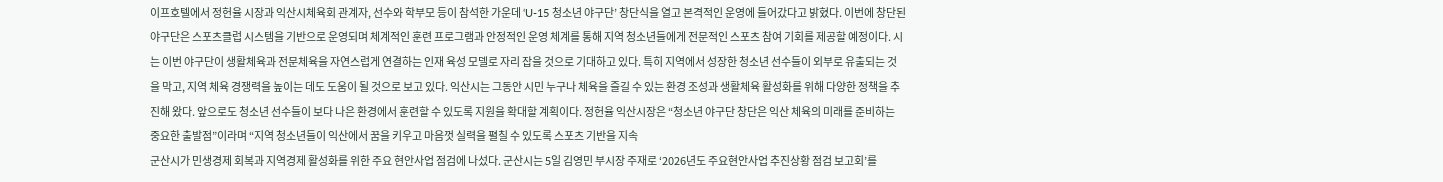이프호텔에서 정헌율 시장과 익산시체육회 관계자, 선수와 학부모 등이 참석한 가운데 ‘U-15 청소년 야구단’ 창단식을 열고 본격적인 운영에 들어갔다고 밝혔다. 이번에 창단된 야구단은 스포츠클럽 시스템을 기반으로 운영되며 체계적인 훈련 프로그램과 안정적인 운영 체계를 통해 지역 청소년들에게 전문적인 스포츠 참여 기회를 제공할 예정이다. 시는 이번 야구단이 생활체육과 전문체육을 자연스럽게 연결하는 인재 육성 모델로 자리 잡을 것으로 기대하고 있다. 특히 지역에서 성장한 청소년 선수들이 외부로 유출되는 것을 막고, 지역 체육 경쟁력을 높이는 데도 도움이 될 것으로 보고 있다. 익산시는 그동안 시민 누구나 체육을 즐길 수 있는 환경 조성과 생활체육 활성화를 위해 다양한 정책을 추진해 왔다. 앞으로도 청소년 선수들이 보다 나은 환경에서 훈련할 수 있도록 지원을 확대할 계획이다. 정헌율 익산시장은 “청소년 야구단 창단은 익산 체육의 미래를 준비하는 중요한 출발점”이라며 “지역 청소년들이 익산에서 꿈을 키우고 마음껏 실력을 펼칠 수 있도록 스포츠 기반을 지속
군산시가 민생경제 회복과 지역경제 활성화를 위한 주요 현안사업 점검에 나섰다. 군산시는 5일 김영민 부시장 주재로 ‘2026년도 주요현안사업 추진상황 점검 보고회’를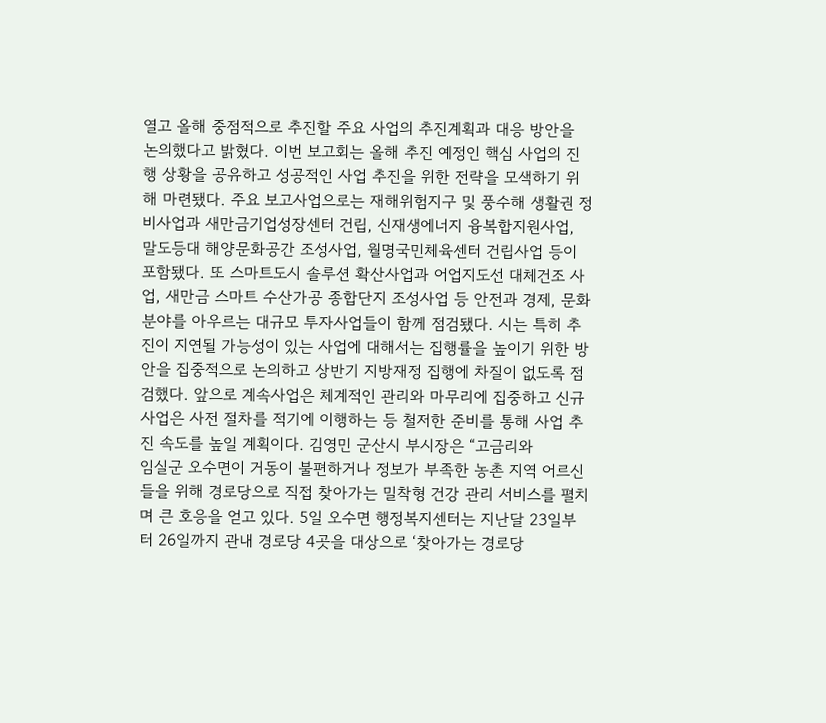열고 올해 중점적으로 추진할 주요 사업의 추진계획과 대응 방안을 논의했다고 밝혔다. 이번 보고회는 올해 추진 예정인 핵심 사업의 진행 상황을 공유하고 성공적인 사업 추진을 위한 전략을 모색하기 위해 마련됐다. 주요 보고사업으로는 재해위험지구 및 풍수해 생활권 정비사업과 새만금기업성장센터 건립, 신재생에너지 융복합지원사업, 말도등대 해양문화공간 조성사업, 월명국민체육센터 건립사업 등이 포함됐다. 또 스마트도시 솔루션 확산사업과 어업지도선 대체건조 사업, 새만금 스마트 수산가공 종합단지 조성사업 등 안전과 경제, 문화 분야를 아우르는 대규모 투자사업들이 함께 점검됐다. 시는 특히 추진이 지연될 가능성이 있는 사업에 대해서는 집행률을 높이기 위한 방안을 집중적으로 논의하고 상반기 지방재정 집행에 차질이 없도록 점검했다. 앞으로 계속사업은 체계적인 관리와 마무리에 집중하고 신규 사업은 사전 절차를 적기에 이행하는 등 철저한 준비를 통해 사업 추진 속도를 높일 계획이다. 김영민 군산시 부시장은 “고금리와
임실군 오수면이 거동이 불편하거나 정보가 부족한 농촌 지역 어르신들을 위해 경로당으로 직접 찾아가는 밀착형 건강 관리 서비스를 펼치며 큰 호응을 얻고 있다. 5일 오수면 행정복지센터는 지난달 23일부터 26일까지 관내 경로당 4곳을 대상으로 ‘찾아가는 경로당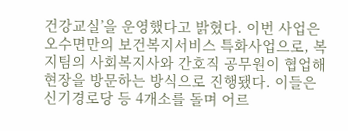건강교실’을 운영했다고 밝혔다. 이번 사업은 오수면만의 보건복지서비스 특화사업으로, 복지팀의 사회복지사와 간호직 공무원이 협업해 현장을 방문하는 방식으로 진행됐다. 이들은 신기경로당 등 4개소를 돌며 어르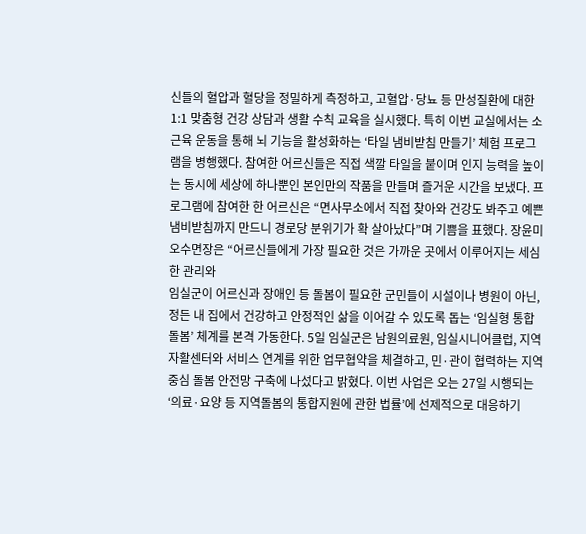신들의 혈압과 혈당을 정밀하게 측정하고, 고혈압·당뇨 등 만성질환에 대한 1:1 맞춤형 건강 상담과 생활 수칙 교육을 실시했다. 특히 이번 교실에서는 소근육 운동을 통해 뇌 기능을 활성화하는 ‘타일 냄비받침 만들기’ 체험 프로그램을 병행했다. 참여한 어르신들은 직접 색깔 타일을 붙이며 인지 능력을 높이는 동시에 세상에 하나뿐인 본인만의 작품을 만들며 즐거운 시간을 보냈다. 프로그램에 참여한 한 어르신은 “면사무소에서 직접 찾아와 건강도 봐주고 예쁜 냄비받침까지 만드니 경로당 분위기가 확 살아났다”며 기쁨을 표했다. 장윤미 오수면장은 “어르신들에게 가장 필요한 것은 가까운 곳에서 이루어지는 세심한 관리와
임실군이 어르신과 장애인 등 돌봄이 필요한 군민들이 시설이나 병원이 아닌, 정든 내 집에서 건강하고 안정적인 삶을 이어갈 수 있도록 돕는 ‘임실형 통합돌봄’ 체계를 본격 가동한다. 5일 임실군은 남원의료원, 임실시니어클럽, 지역자활센터와 서비스 연계를 위한 업무협약을 체결하고, 민·관이 협력하는 지역 중심 돌봄 안전망 구축에 나섰다고 밝혔다. 이번 사업은 오는 27일 시행되는 ‘의료·요양 등 지역돌봄의 통합지원에 관한 법률’에 선제적으로 대응하기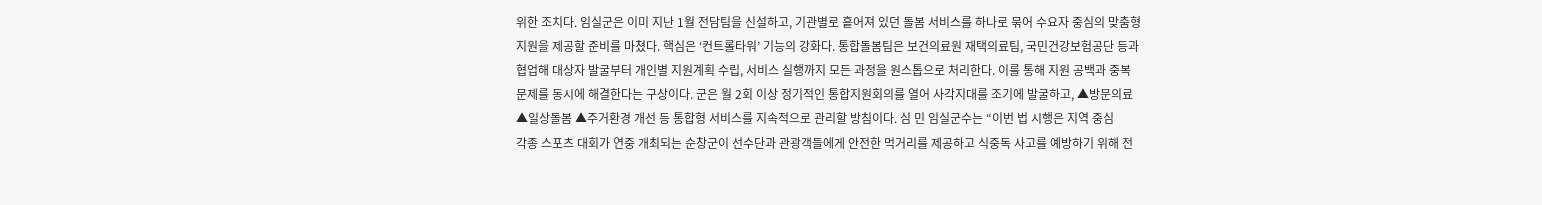위한 조치다. 임실군은 이미 지난 1월 전담팀을 신설하고, 기관별로 흩어져 있던 돌봄 서비스를 하나로 묶어 수요자 중심의 맞춤형 지원을 제공할 준비를 마쳤다. 핵심은 ‘컨트롤타워’ 기능의 강화다. 통합돌봄팀은 보건의료원 재택의료팀, 국민건강보험공단 등과 협업해 대상자 발굴부터 개인별 지원계획 수립, 서비스 실행까지 모든 과정을 원스톱으로 처리한다. 이를 통해 지원 공백과 중복 문제를 동시에 해결한다는 구상이다. 군은 월 2회 이상 정기적인 통합지원회의를 열어 사각지대를 조기에 발굴하고, ▲방문의료 ▲일상돌봄 ▲주거환경 개선 등 통합형 서비스를 지속적으로 관리할 방침이다. 심 민 임실군수는 “이번 법 시행은 지역 중심
각종 스포츠 대회가 연중 개최되는 순창군이 선수단과 관광객들에게 안전한 먹거리를 제공하고 식중독 사고를 예방하기 위해 전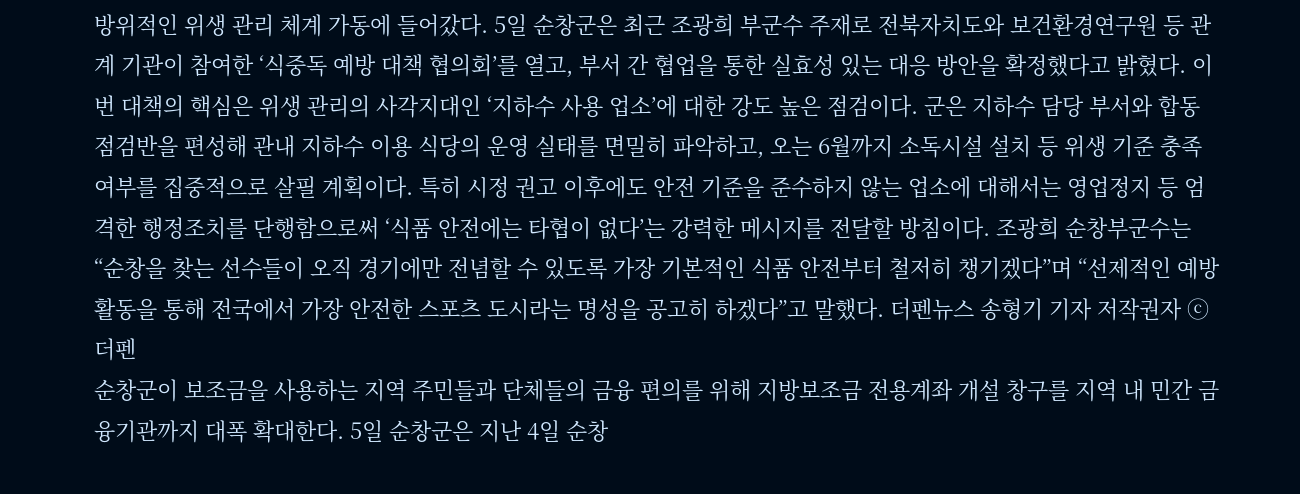방위적인 위생 관리 체계 가동에 들어갔다. 5일 순창군은 최근 조광희 부군수 주재로 전북자치도와 보건환경연구원 등 관계 기관이 참여한 ‘식중독 예방 대책 협의회’를 열고, 부서 간 협업을 통한 실효성 있는 대응 방안을 확정했다고 밝혔다. 이번 대책의 핵심은 위생 관리의 사각지대인 ‘지하수 사용 업소’에 대한 강도 높은 점검이다. 군은 지하수 담당 부서와 합동 점검반을 편성해 관내 지하수 이용 식당의 운영 실태를 면밀히 파악하고, 오는 6월까지 소독시설 설치 등 위생 기준 충족 여부를 집중적으로 살필 계획이다. 특히 시정 권고 이후에도 안전 기준을 준수하지 않는 업소에 대해서는 영업정지 등 엄격한 행정조치를 단행함으로써 ‘식품 안전에는 타협이 없다’는 강력한 메시지를 전달할 방침이다. 조광희 순창부군수는 “순창을 찾는 선수들이 오직 경기에만 전념할 수 있도록 가장 기본적인 식품 안전부터 철저히 챙기겠다”며 “선제적인 예방 활동을 통해 전국에서 가장 안전한 스포츠 도시라는 명성을 공고히 하겠다”고 말했다. 더펜뉴스 송형기 기자 저작권자 ⓒ 더펜
순창군이 보조금을 사용하는 지역 주민들과 단체들의 금융 편의를 위해 지방보조금 전용계좌 개설 창구를 지역 내 민간 금융기관까지 대폭 확대한다. 5일 순창군은 지난 4일 순창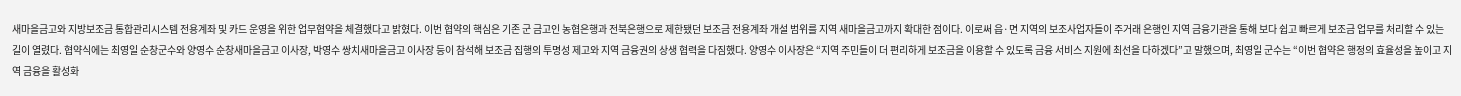새마을금고와 지방보조금 통합관리시스템 전용계좌 및 카드 운영을 위한 업무협약을 체결했다고 밝혔다. 이번 협약의 핵심은 기존 군 금고인 농협은행과 전북은행으로 제한됐던 보조금 전용계좌 개설 범위를 지역 새마을금고까지 확대한 점이다. 이로써 읍·면 지역의 보조사업자들이 주거래 은행인 지역 금융기관을 통해 보다 쉽고 빠르게 보조금 업무를 처리할 수 있는 길이 열렸다. 협약식에는 최영일 순창군수와 양영수 순창새마을금고 이사장, 박영수 쌍치새마을금고 이사장 등이 참석해 보조금 집행의 투명성 제고와 지역 금융권의 상생 협력을 다짐했다. 양영수 이사장은 “지역 주민들이 더 편리하게 보조금을 이용할 수 있도록 금융 서비스 지원에 최선을 다하겠다”고 말했으며, 최영일 군수는 “이번 협약은 행정의 효율성을 높이고 지역 금융을 활성화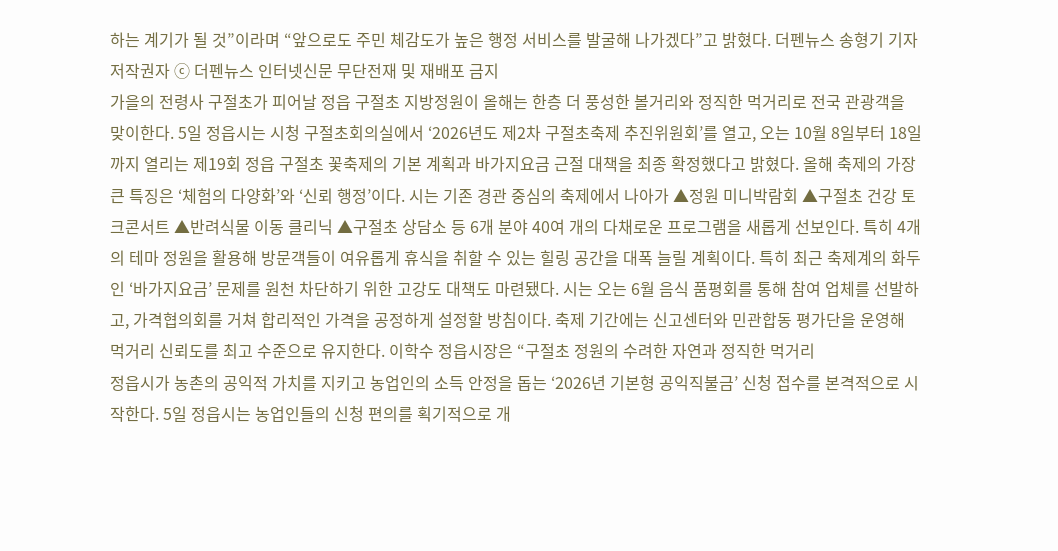하는 계기가 될 것”이라며 “앞으로도 주민 체감도가 높은 행정 서비스를 발굴해 나가겠다”고 밝혔다. 더펜뉴스 송형기 기자 저작권자 ⓒ 더펜뉴스 인터넷신문 무단전재 및 재배포 금지
가을의 전령사 구절초가 피어날 정읍 구절초 지방정원이 올해는 한층 더 풍성한 볼거리와 정직한 먹거리로 전국 관광객을 맞이한다. 5일 정읍시는 시청 구절초회의실에서 ‘2026년도 제2차 구절초축제 추진위원회’를 열고, 오는 10월 8일부터 18일까지 열리는 제19회 정읍 구절초 꽃축제의 기본 계획과 바가지요금 근절 대책을 최종 확정했다고 밝혔다. 올해 축제의 가장 큰 특징은 ‘체험의 다양화’와 ‘신뢰 행정’이다. 시는 기존 경관 중심의 축제에서 나아가 ▲정원 미니박람회 ▲구절초 건강 토크콘서트 ▲반려식물 이동 클리닉 ▲구절초 상담소 등 6개 분야 40여 개의 다채로운 프로그램을 새롭게 선보인다. 특히 4개의 테마 정원을 활용해 방문객들이 여유롭게 휴식을 취할 수 있는 힐링 공간을 대폭 늘릴 계획이다. 특히 최근 축제계의 화두인 ‘바가지요금’ 문제를 원천 차단하기 위한 고강도 대책도 마련됐다. 시는 오는 6월 음식 품평회를 통해 참여 업체를 선발하고, 가격협의회를 거쳐 합리적인 가격을 공정하게 설정할 방침이다. 축제 기간에는 신고센터와 민관합동 평가단을 운영해 먹거리 신뢰도를 최고 수준으로 유지한다. 이학수 정읍시장은 “구절초 정원의 수려한 자연과 정직한 먹거리
정읍시가 농촌의 공익적 가치를 지키고 농업인의 소득 안정을 돕는 ‘2026년 기본형 공익직불금’ 신청 접수를 본격적으로 시작한다. 5일 정읍시는 농업인들의 신청 편의를 획기적으로 개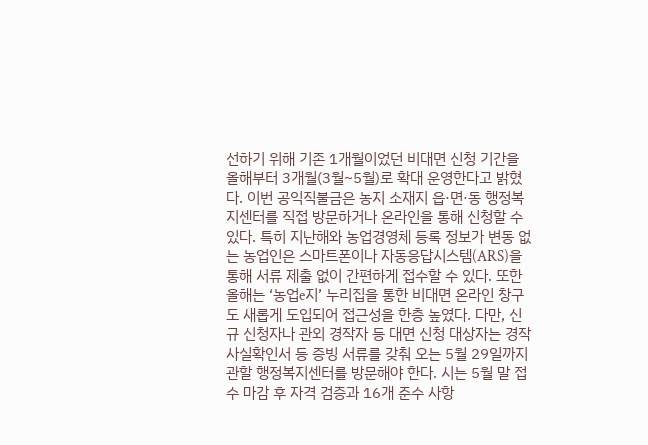선하기 위해 기존 1개월이었던 비대면 신청 기간을 올해부터 3개월(3월~5월)로 확대 운영한다고 밝혔다. 이번 공익직불금은 농지 소재지 읍·면·동 행정복지센터를 직접 방문하거나 온라인을 통해 신청할 수 있다. 특히 지난해와 농업경영체 등록 정보가 변동 없는 농업인은 스마트폰이나 자동응답시스템(ARS)을 통해 서류 제출 없이 간편하게 접수할 수 있다. 또한 올해는 ‘농업e지’ 누리집을 통한 비대면 온라인 창구도 새롭게 도입되어 접근성을 한층 높였다. 다만, 신규 신청자나 관외 경작자 등 대면 신청 대상자는 경작사실확인서 등 증빙 서류를 갖춰 오는 5월 29일까지 관할 행정복지센터를 방문해야 한다. 시는 5월 말 접수 마감 후 자격 검증과 16개 준수 사항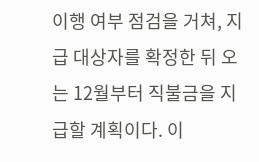이행 여부 점검을 거쳐, 지급 대상자를 확정한 뒤 오는 12월부터 직불금을 지급할 계획이다. 이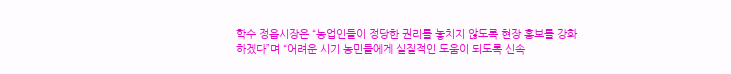학수 정읍시장은 “농업인들이 정당한 권리를 놓치지 않도록 현장 홍보를 강화하겠다”며 “어려운 시기 농민들에게 실질적인 도움이 되도록 신속